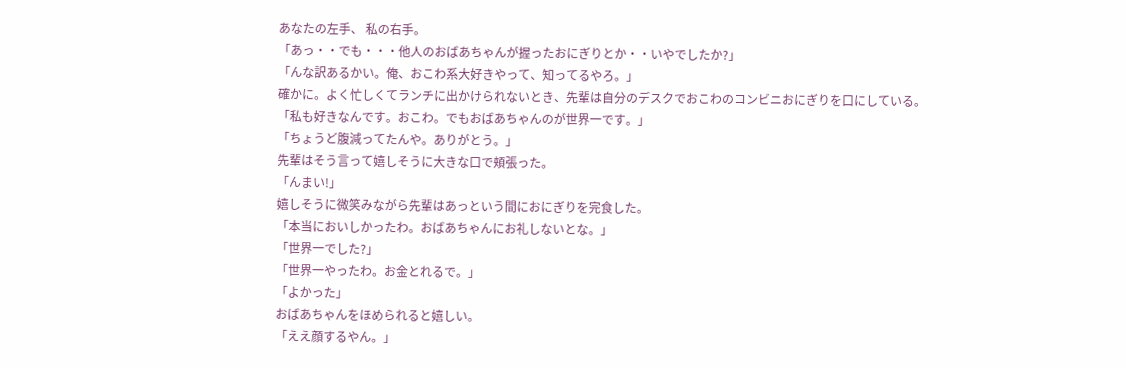あなたの左手、 私の右手。
「あっ・・でも・・・他人のおばあちゃんが握ったおにぎりとか・・いやでしたか?」
「んな訳あるかい。俺、おこわ系大好きやって、知ってるやろ。」
確かに。よく忙しくてランチに出かけられないとき、先輩は自分のデスクでおこわのコンビニおにぎりを口にしている。
「私も好きなんです。おこわ。でもおばあちゃんのが世界一です。」
「ちょうど腹減ってたんや。ありがとう。」
先輩はそう言って嬉しそうに大きな口で頬張った。
「んまい!」
嬉しそうに微笑みながら先輩はあっという間におにぎりを完食した。
「本当においしかったわ。おばあちゃんにお礼しないとな。」
「世界一でした?」
「世界一やったわ。お金とれるで。」
「よかった」
おばあちゃんをほめられると嬉しい。
「ええ顔するやん。」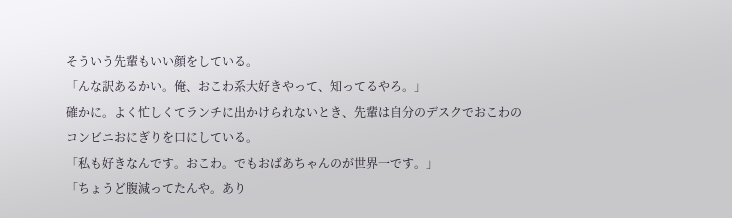そういう先輩もいい顔をしている。
「んな訳あるかい。俺、おこわ系大好きやって、知ってるやろ。」
確かに。よく忙しくてランチに出かけられないとき、先輩は自分のデスクでおこわのコンビニおにぎりを口にしている。
「私も好きなんです。おこわ。でもおばあちゃんのが世界一です。」
「ちょうど腹減ってたんや。あり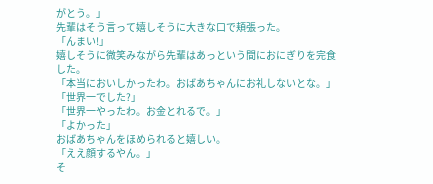がとう。」
先輩はそう言って嬉しそうに大きな口で頬張った。
「んまい!」
嬉しそうに微笑みながら先輩はあっという間におにぎりを完食した。
「本当においしかったわ。おばあちゃんにお礼しないとな。」
「世界一でした?」
「世界一やったわ。お金とれるで。」
「よかった」
おばあちゃんをほめられると嬉しい。
「ええ顔するやん。」
そ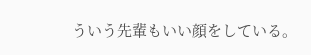ういう先輩もいい顔をしている。